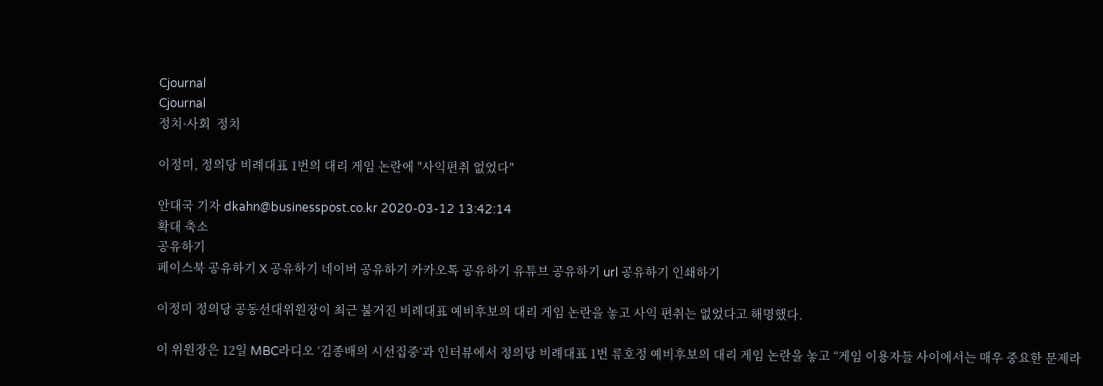Cjournal
Cjournal
정치·사회  정치

이정미, 정의당 비례대표 1번의 대리 게임 논란에 "사익편취 없었다"

안대국 기자 dkahn@businesspost.co.kr 2020-03-12 13:42:14
확대 축소
공유하기
페이스북 공유하기 X 공유하기 네이버 공유하기 카카오톡 공유하기 유튜브 공유하기 url 공유하기 인쇄하기

이정미 정의당 공동선대위원장이 최근 불거진 비례대표 예비후보의 대리 게임 논란을 놓고 사익 편취는 없었다고 해명했다.

이 위원장은 12일 MBC라디오 ‘김종배의 시선집중’과 인터뷰에서 정의당 비례대표 1번 류호정 예비후보의 대리 게임 논란을 놓고 “게임 이용자들 사이에서는 매우 중요한 문제라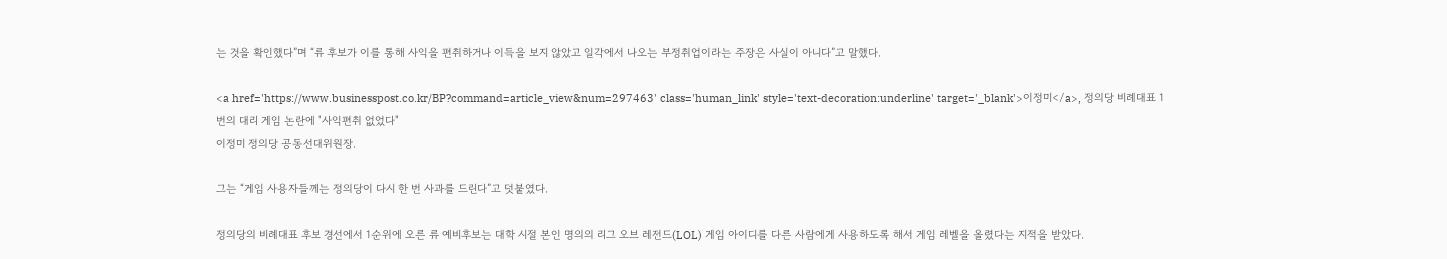는 것을 확인했다”며 “류 후보가 이를 통해 사익을 편취하거나 이득을 보지 않았고 일각에서 나오는 부정취업이라는 주장은 사실이 아니다”고 말했다.

<a href='https://www.businesspost.co.kr/BP?command=article_view&num=297463' class='human_link' style='text-decoration:underline' target='_blank'>이정미</a>, 정의당 비례대표 1번의 대리 게임 논란에 "사익편취 없었다"
이정미 정의당 공동선대위원장.

그는 “게임 사용자들께는 정의당이 다시 한 번 사과를 드린다”고 덧붙였다.

정의당의 비례대표 후보 경선에서 1순위에 오른 류 예비후보는 대학 시절 본인 명의의 리그 오브 레전드(LOL) 게임 아이디를 다른 사람에게 사용하도록 해서 게임 레벨을 올렸다는 지적을 받았다.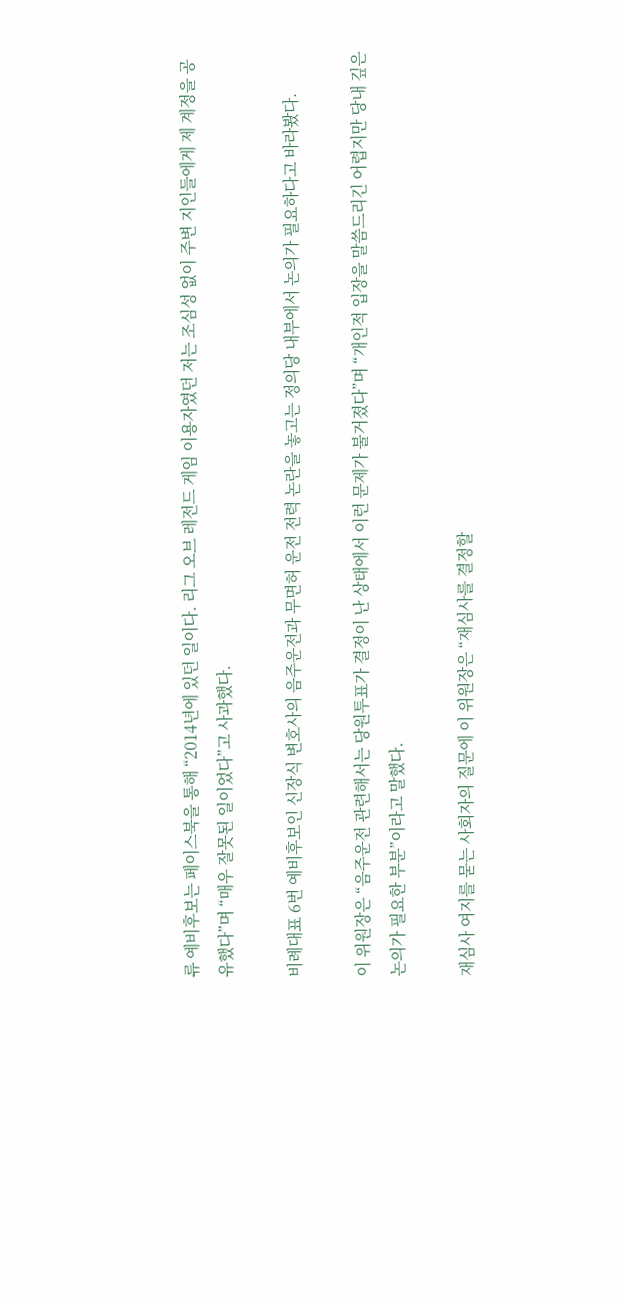류 예비후보는 페이스북을 통해 “2014년에 있던 일이다. 리그 오브 레전드 게임 이용자였던 저는 조심성 없이 주변 지인들에게 제 계정을 공유했다”며 “매우 잘못된 일이었다”고 사과했다.

비례대표 6번 예비후보인 신장식 변호사의 음주운전과 무면허 운전 전력 논란을 놓고는 정의당 내부에서 논의가 필요하다고 바라봤다.

이 위원장은 “음주운전 관련해서는 당원투표가 결정이 난 상태에서 이런 문제가 불거졌다”며 “개인적 입장을 말씀드리긴 어렵지만 당내 깊은 논의가 필요한 부분”이라고 말했다.

재심사 여지를 묻는 사회자의 질문에 이 위원장은 “재심사를 결정할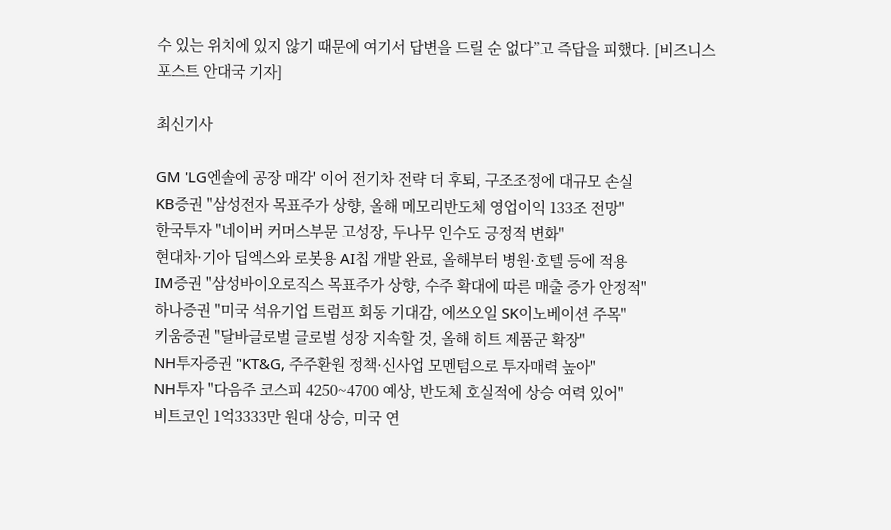수 있는 위치에 있지 않기 때문에 여기서 답변을 드릴 순 없다”고 즉답을 피했다. [비즈니스포스트 안대국 기자]

최신기사

GM 'LG엔솔에 공장 매각' 이어 전기차 전략 더 후퇴, 구조조정에 대규모 손실
KB증권 "삼성전자 목표주가 상향, 올해 메모리반도체 영업이익 133조 전망"
한국투자 "네이버 커머스부문 고성장, 두나무 인수도 긍정적 변화"
현대차·기아 딥엑스와 로봇용 AI칩 개발 완료, 올해부터 병원·호텔 등에 적용
IM증권 "삼성바이오로직스 목표주가 상향, 수주 확대에 따른 매출 증가 안정적"
하나증권 "미국 석유기업 트럼프 회동 기대감, 에쓰오일 SK이노베이션 주목"
키움증권 "달바글로벌 글로벌 성장 지속할 것, 올해 히트 제품군 확장"
NH투자증권 "KT&G, 주주환원 정책·신사업 모멘텀으로 투자매력 높아"
NH투자 "다음주 코스피 4250~4700 예상, 반도체 호실적에 상승 여력 있어"
비트코인 1억3333만 원대 상승, 미국 연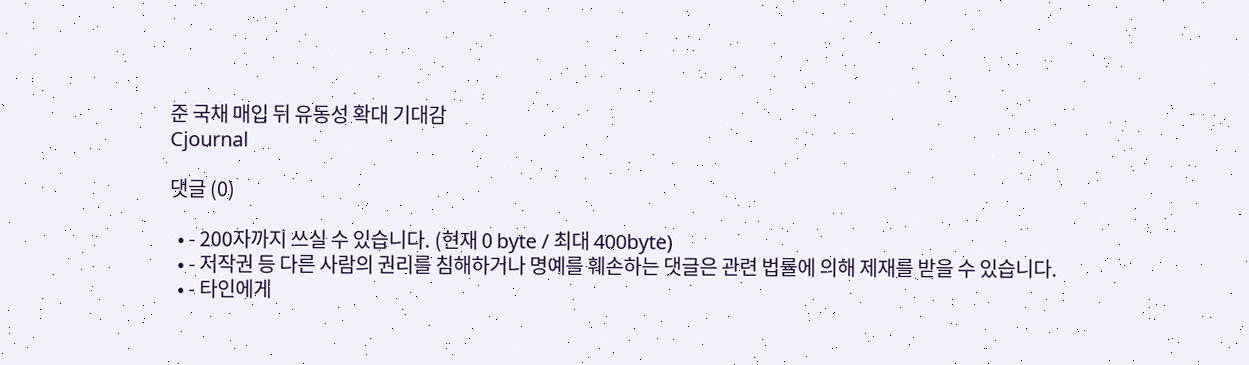준 국채 매입 뒤 유동성 확대 기대감
Cjournal

댓글 (0)

  • - 200자까지 쓰실 수 있습니다. (현재 0 byte / 최대 400byte)
  • - 저작권 등 다른 사람의 권리를 침해하거나 명예를 훼손하는 댓글은 관련 법률에 의해 제재를 받을 수 있습니다.
  • - 타인에게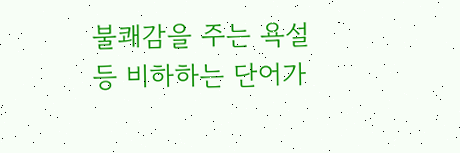불쾌감을 주는 욕설 등 비하하는 단어가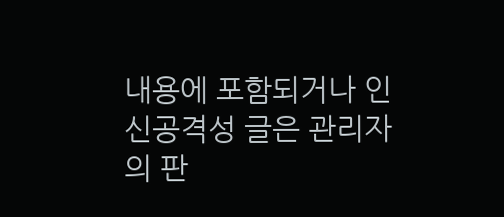내용에 포함되거나 인신공격성 글은 관리자의 판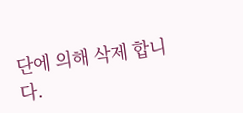단에 의해 삭제 합니다.